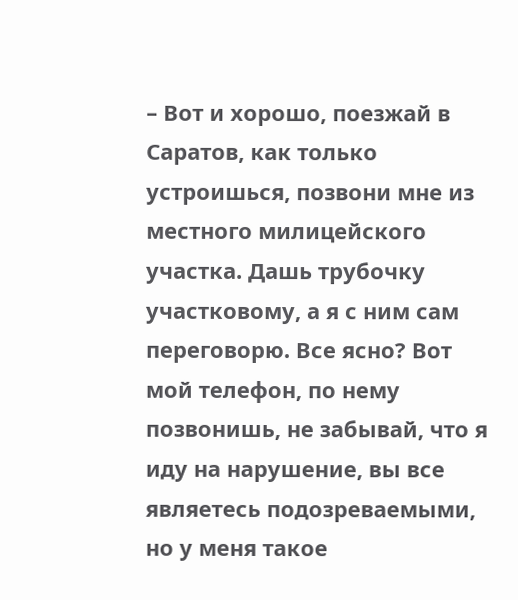– Вот и хорошо, поезжай в Саратов, как только устроишься, позвони мне из местного милицейского участка. Дашь трубочку участковому, а я с ним сам переговорю. Все ясно? Вот мой телефон, по нему позвонишь, не забывай, что я иду на нарушение, вы все являетесь подозреваемыми, но у меня такое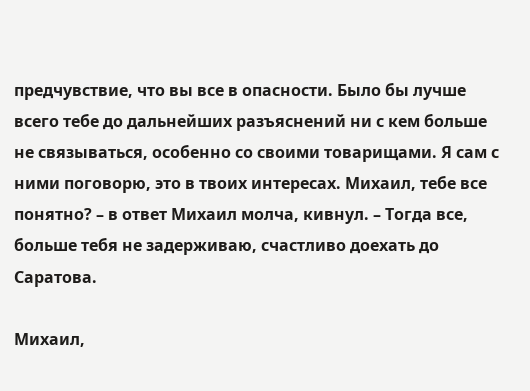предчувствие, что вы все в опасности. Было бы лучше всего тебе до дальнейших разъяснений ни с кем больше не связываться, особенно со своими товарищами. Я сам с ними поговорю, это в твоих интересах. Михаил, тебе все понятно? – в ответ Михаил молча, кивнул. – Тогда все, больше тебя не задерживаю, счастливо доехать до Саратова.

Михаил,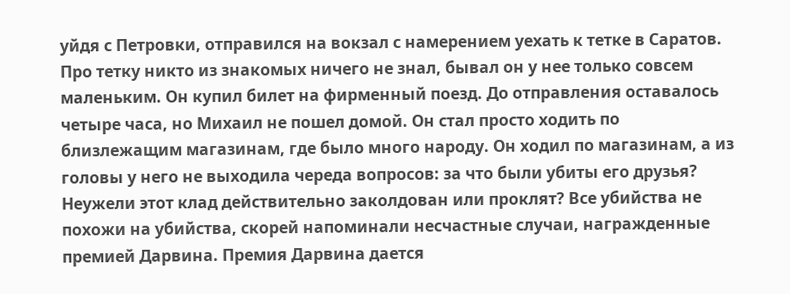уйдя с Петровки, отправился на вокзал с намерением уехать к тетке в Саратов. Про тетку никто из знакомых ничего не знал, бывал он у нее только совсем маленьким. Он купил билет на фирменный поезд. До отправления оставалось четыре часа, но Михаил не пошел домой. Он стал просто ходить по близлежащим магазинам, где было много народу. Он ходил по магазинам, а из головы у него не выходила череда вопросов: за что были убиты его друзья? Неужели этот клад действительно заколдован или проклят? Все убийства не похожи на убийства, скорей напоминали несчастные случаи, награжденные премией Дарвина. Премия Дарвина дается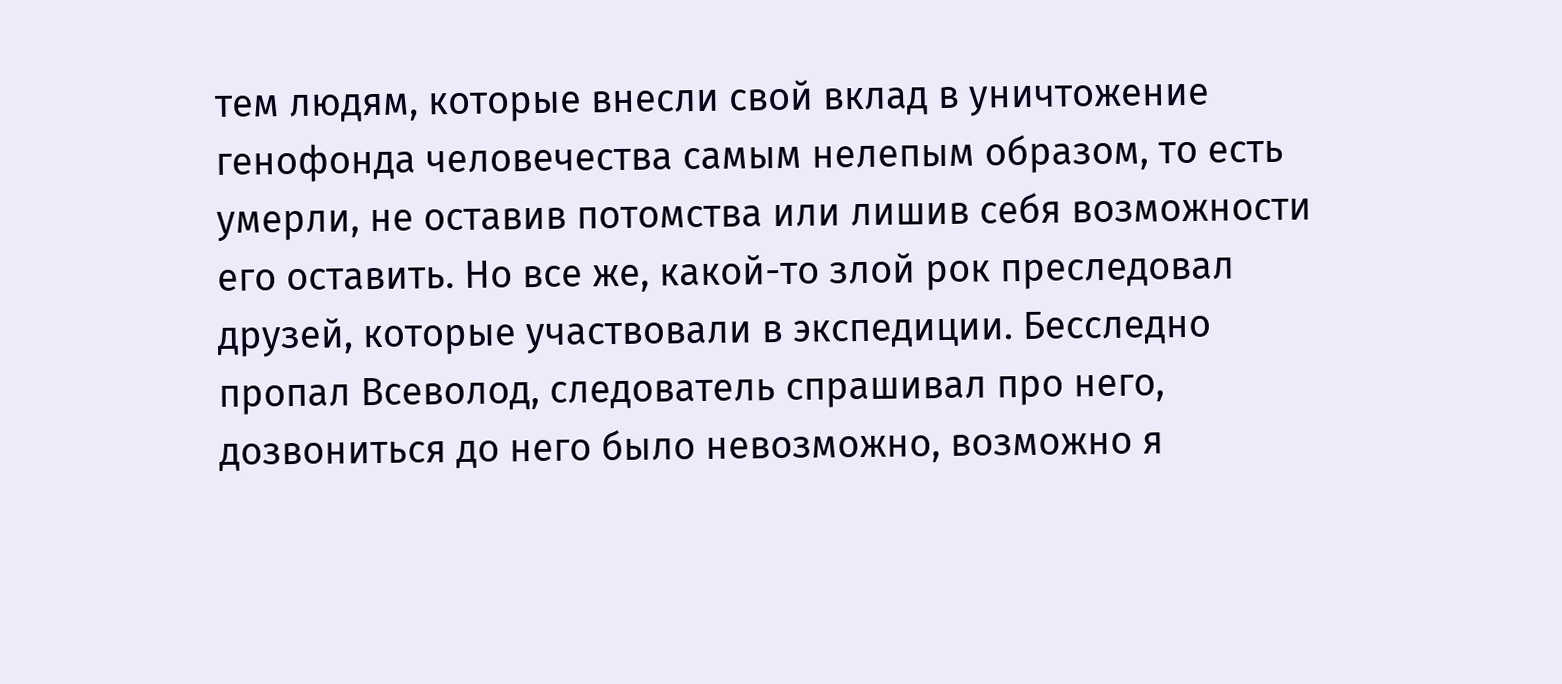тем людям, которые внесли свой вклад в уничтожение генофонда человечества самым нелепым образом, то есть умерли, не оставив потомства или лишив себя возможности его оставить. Но все же, какой-то злой рок преследовал друзей, которые участвовали в экспедиции. Бесследно пропал Всеволод, следователь спрашивал про него, дозвониться до него было невозможно, возможно я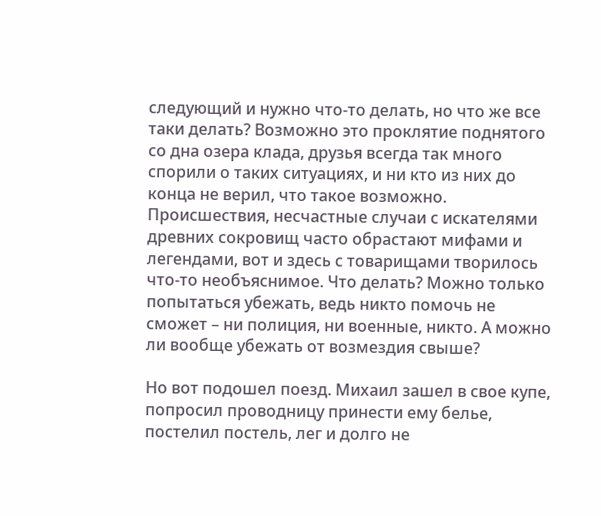следующий и нужно что-то делать, но что же все таки делать? Возможно это проклятие поднятого со дна озера клада, друзья всегда так много спорили о таких ситуациях, и ни кто из них до конца не верил, что такое возможно. Происшествия, несчастные случаи с искателями древних сокровищ часто обрастают мифами и легендами, вот и здесь с товарищами творилось что-то необъяснимое. Что делать? Можно только попытаться убежать, ведь никто помочь не сможет – ни полиция, ни военные, никто. А можно ли вообще убежать от возмездия свыше?

Но вот подошел поезд. Михаил зашел в свое купе, попросил проводницу принести ему белье, постелил постель, лег и долго не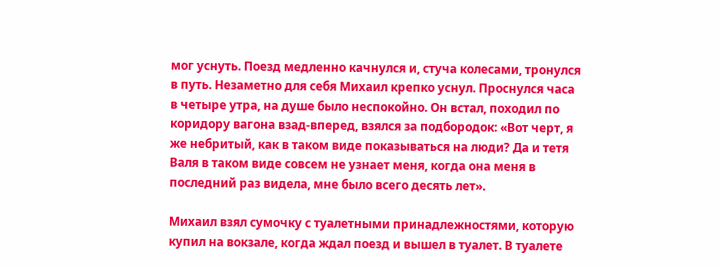мог уснуть. Поезд медленно качнулся и, стуча колесами, тронулся в путь. Незаметно для себя Михаил крепко уснул. Проснулся часа в четыре утра, на душе было неспокойно. Он встал, походил по коридору вагона взад-вперед, взялся за подбородок: «Вот черт, я же небритый, как в таком виде показываться на люди? Да и тетя Валя в таком виде совсем не узнает меня, когда она меня в последний раз видела, мне было всего десять лет».

Михаил взял сумочку с туалетными принадлежностями, которую купил на вокзале, когда ждал поезд и вышел в туалет. В туалете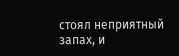стоял неприятный запах, и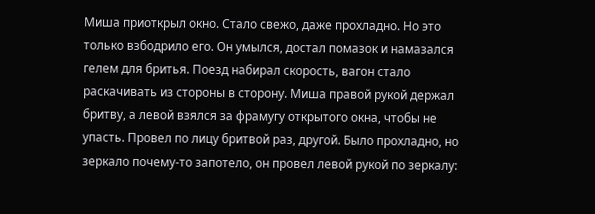Миша приоткрыл окно. Стало свежо, даже прохладно. Но это только взбодрило его. Он умылся, достал помазок и намазался гелем для бритья. Поезд набирал скорость, вагон стало раскачивать из стороны в сторону. Миша правой рукой держал бритву, а левой взялся за фрамугу открытого окна, чтобы не упасть. Провел по лицу бритвой раз, другой. Было прохладно, но зеркало почему-то запотело, он провел левой рукой по зеркалу: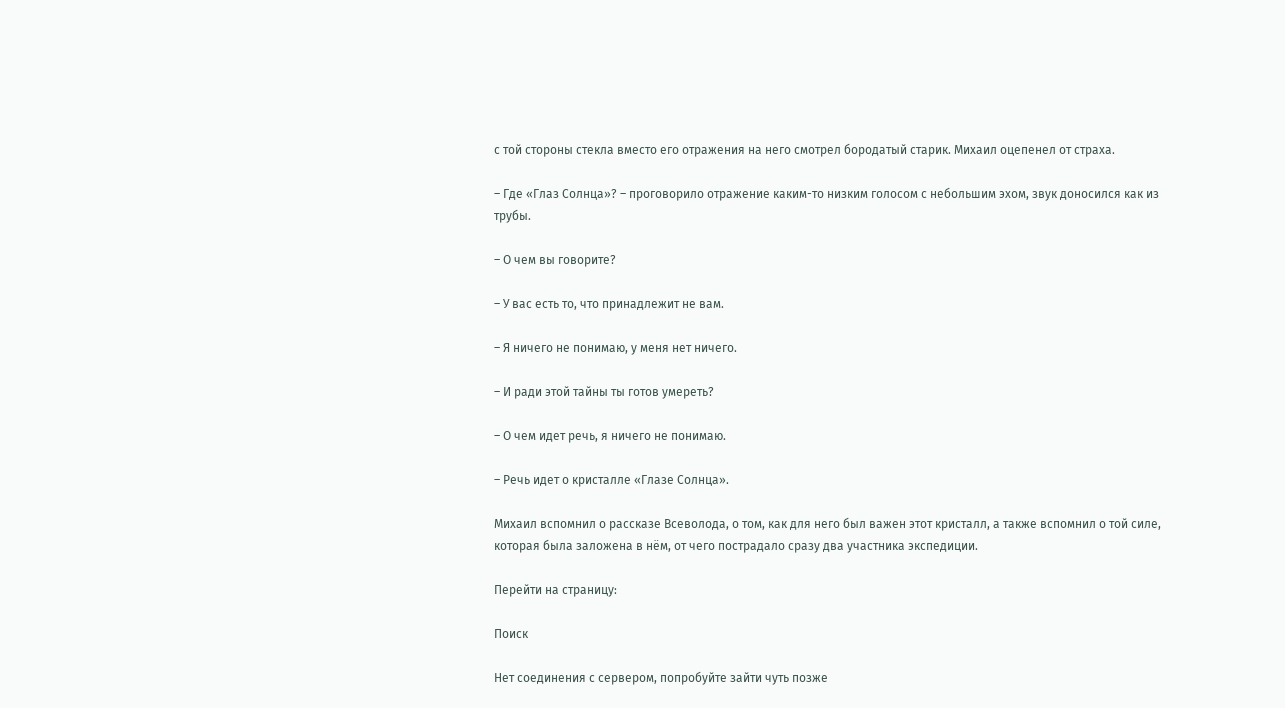с той стороны стекла вместо его отражения на него смотрел бородатый старик. Михаил оцепенел от страха.

– Где «Глаз Солнца»? – проговорило отражение каким-то низким голосом с небольшим эхом, звук доносился как из трубы.

– О чем вы говорите?

– У вас есть то, что принадлежит не вам.

– Я ничего не понимаю, у меня нет ничего.

– И ради этой тайны ты готов умереть?

– О чем идет речь, я ничего не понимаю.

– Речь идет о кристалле «Глазе Солнца».

Михаил вспомнил о рассказе Всеволода, о том, как для него был важен этот кристалл, а также вспомнил о той силе, которая была заложена в нём, от чего пострадало сразу два участника экспедиции.

Перейти на страницу:

Поиск

Нет соединения с сервером, попробуйте зайти чуть позже